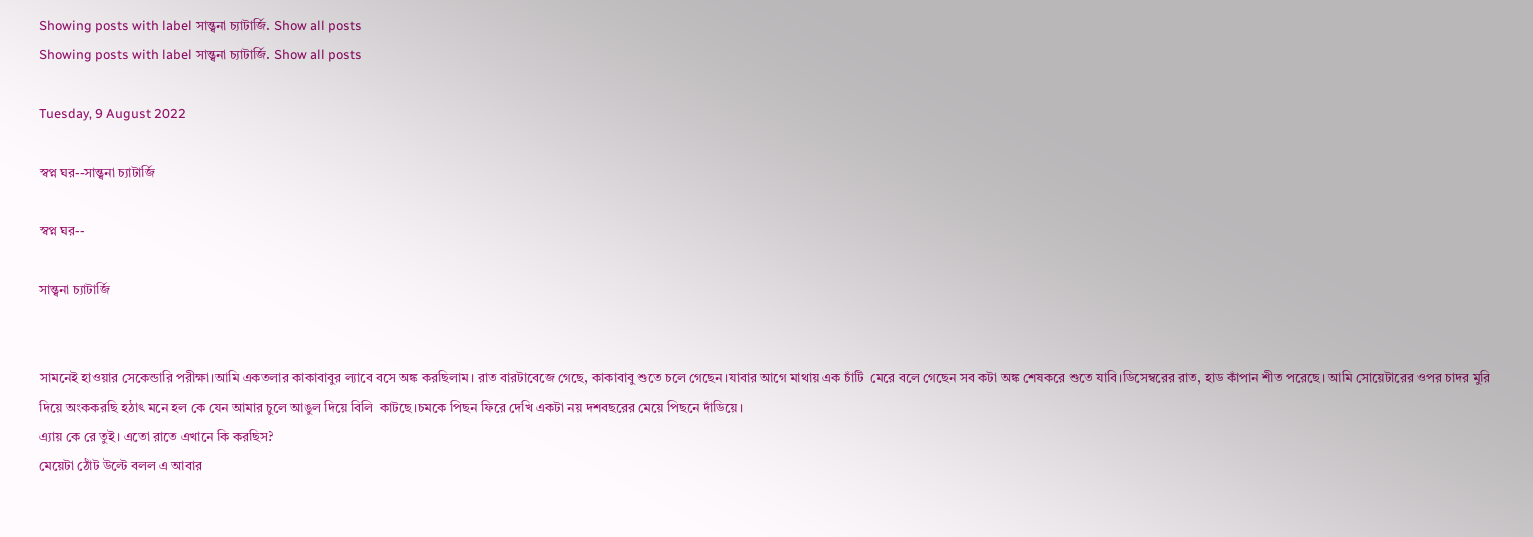Showing posts with label সান্ত্বনা চ্যাটার্জি. Show all posts
Showing posts with label সান্ত্বনা চ্যাটার্জি. Show all posts

Tuesday, 9 August 2022

স্বপ্ন ঘর--সান্ত্বনা চ্যাটার্জি

স্বপ্ন ঘর--

সান্ত্বনা চ্যাটার্জি


সামনেই হাওয়ার সেকেন্ডারি পরীক্ষা।আমি একতলার কাকাবাবুর ল্যাবে বসে অঙ্ক করছিলাম। রাত বারটাবেজে গেছে, কাকাবাবু শুতে চলে গেছেন।যাবার আগে মাথায় এক চাঁটি  মেরে বলে গেছেন সব কটা অঙ্ক শেষকরে শুতে যাবি।ডিসেম্বরের রাত, হাড কাঁপান শীত পরেছে। আমি সোয়েটারের ওপর চাদর মুরি দিয়ে অংককরছি হঠাৎ মনে হল কে যেন আমার চুলে আঙুল দিয়ে বিলি  কাটছে।চমকে পিছন ফিরে দেখি একটা নয় দশবছরের মেয়ে পিছনে দাঁডিয়ে।
এ্যায় কে রে তুই। এতো রাতে এখানে কি করছিস?
মেয়েটা ঠোঁট উল্টে বলল এ আবার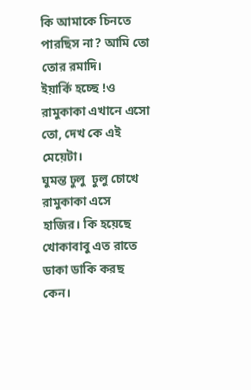কি আমাকে চিনতে পারছিস না? আমি তো তোর রমাদি।
ইয়ার্কি হচ্ছে !ও রামুকাকা এখানে এসো তো, দেখ কে এই মেয়েটা।
ঘুমন্ত ঢুলু  ঢুলু চোখে রামুকাকা এসে হাজির। কি হয়েছে খোকাবাবু এত রাতে ডাকা ডাকি করছ কেন।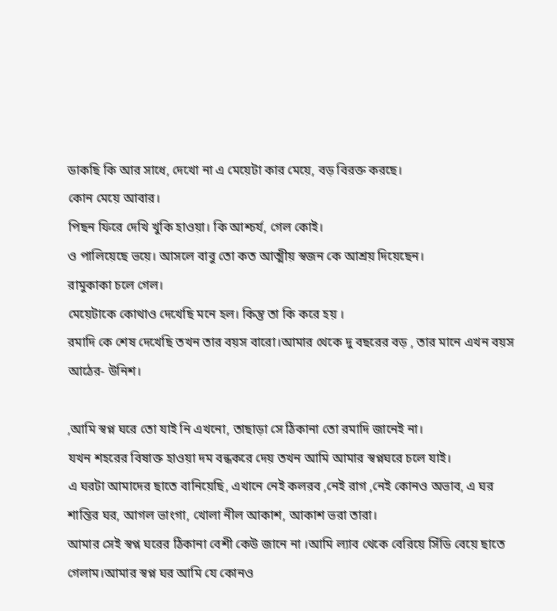ডাকছি কি আর সাধে, দেখো না এ মেয়েটা কার মেয়ে, বড় বিরক্ত করছে।
কোন মেয়ে আবার।
পিছন ফিরে দেখি খুকি হাওয়া। কি আশ্চর্য, গেল কোই।
ও পালিয়েছে ভয়ে। আসলে বাবু তো কত আত্মীয় স্বজন কে আশ্রয় দিয়েছেন।
রামুকাকা চলে গেল।
মেয়েটাকে কোথাও দেখেছি মনে হল। কিন্তু তা কি করে হয় ।
রমাদি কে শেষ দেখেছি তখন তার বয়স বারো।আমার থেকে দু বছরের বড় , তার মানে এখন বয়স আঠের- উনিশ।

,আমি স্বপ্ন ঘরে তো যাই নি এখনো, তাছাড়া সে ঠিকানা তো রমাদি জানেই না।
যখন শহরের বিষাক্ত হাওয়া দম বন্ধকরে দেয় তখন আমি আমার স্বপ্নঘরে চলে যাই।
এ ঘরটা আমাদের ছাতে বানিয়েছি, এখানে নেই কলরব ,নেই রাগ ,নেই কোনও অভাব, এ ঘর শান্তির ঘর, আগল ভাংগা, খোলা নীল আকাশ, আকাশ ভরা তারা।
আমার সেই স্বপ্ন ঘরের ঠিকানা বেশী কেউ জানে না ।আমি ল্যাব থেকে বেরিয়ে সিঁডি বেয়ে ছাতে গেলাম।আমার স্বপ্ন ঘর আমি যে কোনও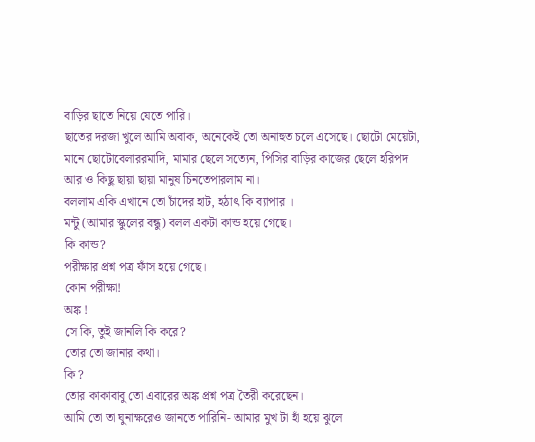বাড়ির ছাতে নিয়ে যেতে পারি।
ছাতের দরজা খুলে আমি অবাক, অনেকেই তো অনাহুত চলে এসেছে। ছোটো মেয়েটা, মানে ছোটোবেলাররমাদি, মামার ছেলে সত্যেন, পিসির বাড়ির কাজের ছেলে হরিপদ আর ও কিছু ছায়া ছায়া মানুষ চিনতেপারলাম না।
বললাম একি এখানে তো চাঁদের হাট, হঠাৎ কি ব্যাপার ।
মন্টু (আমার স্কুলের বন্ধু) বলল একটা কান্ড হয়ে গেছে।
কি কান্ড?
পরীক্ষার প্রশ্ন পত্র ফাঁস হয়ে গেছে।
কোন পরীক্ষা!
অঙ্ক !
সে কি, তুই জানলি কি করে?
তোর তো জানার কথা।
কি ?
তোর কাকাবাবু তো এবারের অঙ্ক প্রশ্ন পত্র তৈরী করেছেন।
আমি তো তা ঘুনাক্ষরেও জানতে পারিনি- আমার মুখ টা হাঁ হয়ে ঝুলে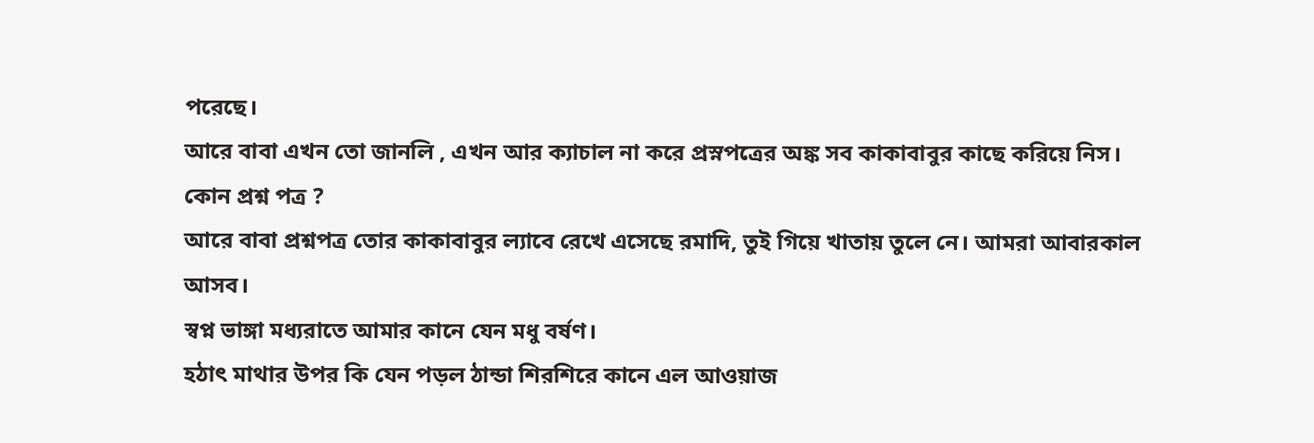পরেছে।
আরে বাবা এখন তো জানলি , এখন আর ক্যাচাল না করে প্রস্নপত্রের অঙ্ক সব কাকাবাবুর কাছে করিয়ে নিস।
কোন প্রশ্ন পত্র ?
আরে বাবা প্রশ্নপত্র তোর কাকাবাবুর ল্যাবে রেখে এসেছে রমাদি, তুই গিয়ে খাতায় তুলে নে। আমরা আবারকাল আসব।
স্বপ্ন ভাঙ্গা মধ্যরাতে আমার কানে যেন মধু বর্ষণ।
হঠাৎ মাথার উপর কি যেন পড়ল ঠান্ডা শিরশিরে কানে এল আওয়াজ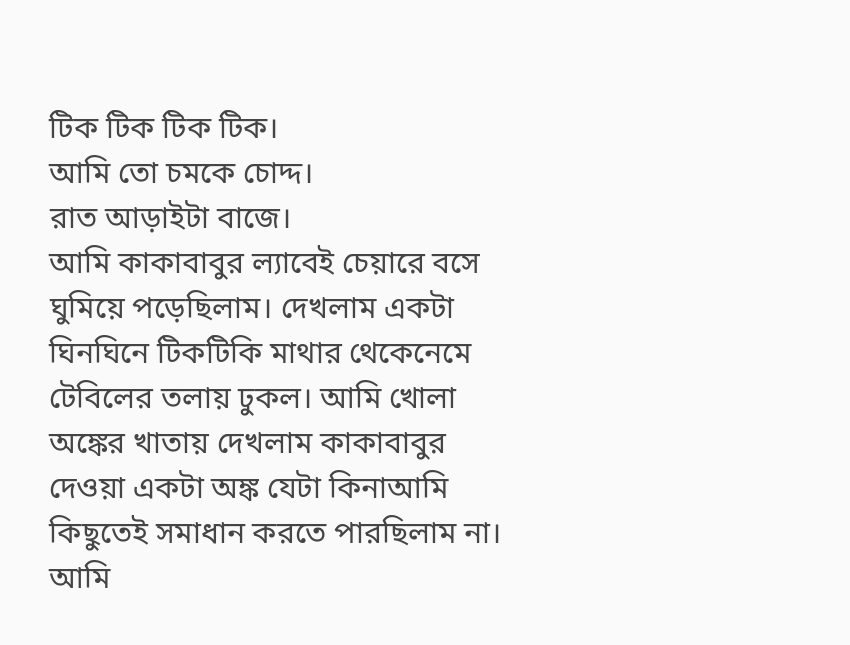টিক টিক টিক টিক।
আমি তো চমকে চোদ্দ।
রাত আড়াইটা বাজে।
আমি কাকাবাবুর ল্যাবেই চেয়ারে বসে ঘুমিয়ে পড়েছিলাম। দেখলাম একটা ঘিনঘিনে টিকটিকি মাথার থেকেনেমে টেবিলের তলায় ঢুকল। আমি খোলা অঙ্কের খাতায় দেখলাম কাকাবাবুর দেওয়া একটা অঙ্ক যেটা কিনাআমি কিছুতেই সমাধান করতে পারছিলাম না।
আমি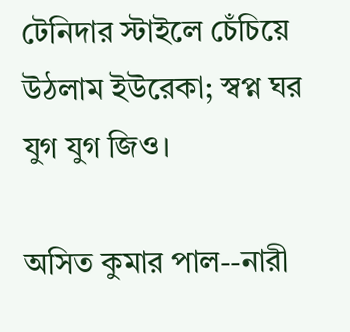টেনিদার স্টাইলে চেঁচিয়ে উঠলাম ইউরেকা; স্বপ্ন ঘর যুগ যুগ জিও।

অসিত কুমার পাল--নারী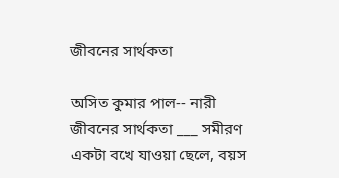জীবনের সার্থকতা

অসিত কুমার পাল-- নারী জীবনের সার্থকতা ___ সমীরণ একটা বখে যাওয়া ছেলে, বয়স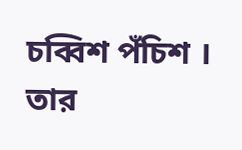চব্বিশ পঁচিশ । তার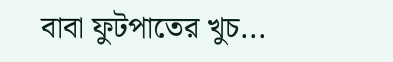বাবা ফুটপাতের খুচ...